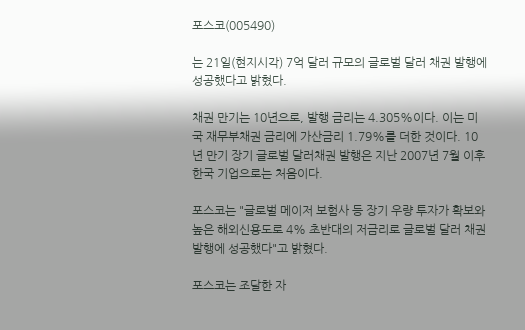포스코(005490)

는 21일(현지시각) 7억 달러 규모의 글로벌 달러 채권 발행에 성공했다고 밝혔다.

채권 만기는 10년으로, 발행 금리는 4.305%이다. 이는 미국 재무부채권 금리에 가산금리 1.79%를 더한 것이다. 10년 만기 장기 글로벌 달러채권 발행은 지난 2007년 7월 이후 한국 기업으로는 처음이다.

포스코는 "글로벌 메이저 보험사 등 장기 우량 투자가 확보와 높은 해외신용도로 4% 초반대의 저금리로 글로벌 달러 채권 발행에 성공했다"고 밝혔다.

포스코는 조달한 자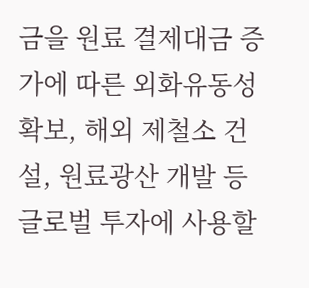금을 원료 결제대금 증가에 따른 외화유동성 확보, 해외 제철소 건설, 원료광산 개발 등 글로벌 투자에 사용할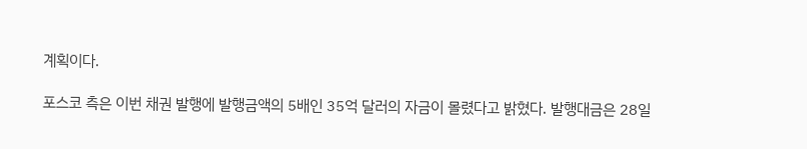계획이다.

포스코 측은 이번 채권 발행에 발행금액의 5배인 35억 달러의 자금이 몰렸다고 밝혔다. 발행대금은 28일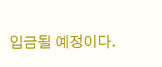입금될 예정이다.